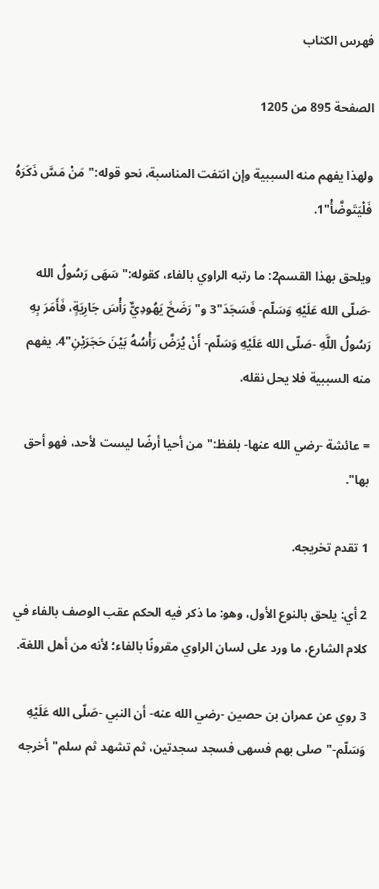فهرس الكتاب

الصفحة 895 من 1205

ولهذا يفهم منه السببية وإن انتفت المناسبة، نحو قوله:"مَنْ مَسَّ ذَكَرَهُ فَلْيَتَوضَّأْ"1.

ويلحق بهذا القسم2: ما رتبه الراوي بالفاء، كقوله:"سَهَى رَسُولُ الله -صَلّى الله عَلَيْهِ وَسَلّم- فَسَجَدَ"3 و"رَضَخَ يَهُودِيٌّ رَأْسَ جَارِيَةٍ، فَأَمَرَ بِهِ رَسُولُ اللَّهِ -صَلّى الله عَلَيْهِ وَسَلّم- أَنْ يُرَضَّ رَأْسُهُ بَيْنَ حَجَرَيْنِ"4. يفهم منه السببية فلا يحل نقله.

= عائشة -رضي الله عنها- بلفظ:"من أحيا أرضًا ليست لأحد، فهو أحق بها".

1 تقدم تخريجه.

2 أي: يلحق بالنوع الأول، وهو: ما ذكر فيه الحكم عقب الوصف بالفاء في كلام الشارع، ما ورد على لسان الراوي مقرونًا بالفاء؛ لأنه من أهل اللغة.

3 روي عن عمران بن حصين -رضي الله عنه- أن النبي -صَلّى الله عَلَيْهِ وَسَلّم-"صلى بهم فسهى فسجد سجدتين، ثم تشهد ثم سلم"أخرجه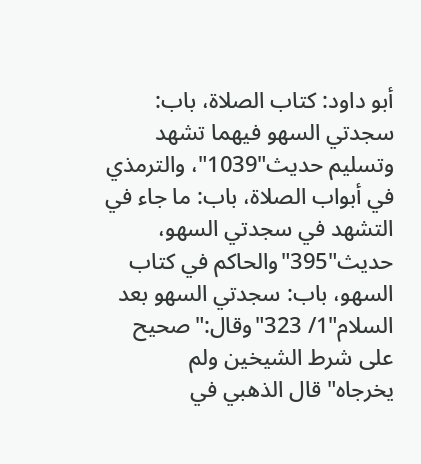أبو داود: كتاب الصلاة، باب: سجدتي السهو فيهما تشهد وتسليم حديث"1039"، والترمذي في أبواب الصلاة، باب: ما جاء في التشهد في سجدتي السهو، حديث"395"والحاكم في كتاب السهو، باب: سجدتي السهو بعد السلام"1/ 323"وقال:"صحيح على شرط الشيخين ولم يخرجاه"قال الذهبي في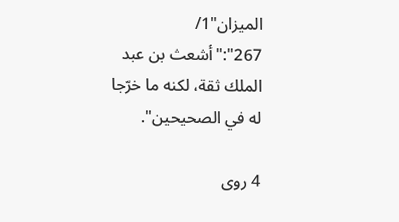الميزان"1/ 267":"أشعث بن عبد الملك ثقة، لكنه ما خرّجا له في الصحيحين".

4 روى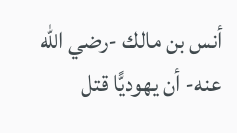أنس بن مالك -رضي الله عنه- أن يهوديًّا قتل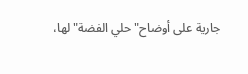جارية على أوضاح"حلي الفضة"لها،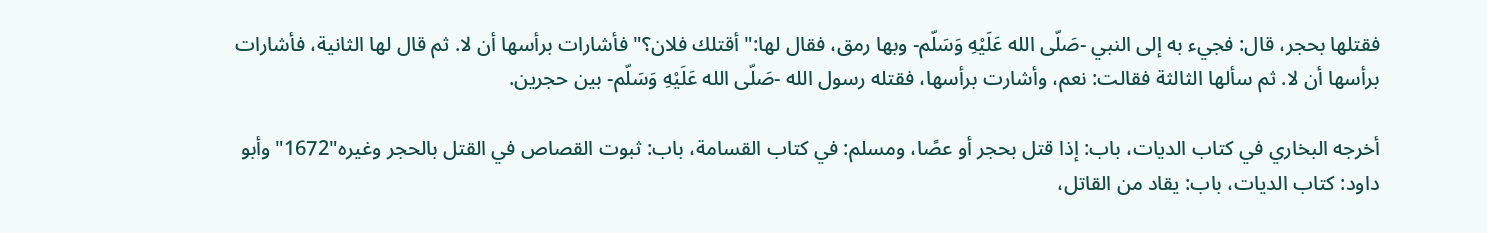فقتلها بحجر، قال: فجيء به إلى النبي -صَلّى الله عَلَيْهِ وَسَلّم- وبها رمق، فقال لها:"أقتلك فلان؟"فأشارات برأسها أن لا. ثم قال لها الثانية، فأشارات برأسها أن لا. ثم سألها الثالثة فقالت: نعم، وأشارت برأسها، فقتله رسول الله -صَلّى الله عَلَيْهِ وَسَلّم- بين حجرين.

أخرجه البخاري في كتاب الديات، باب: إذا قتل بحجر أو عصًا، ومسلم: في كتاب القسامة، باب: ثبوت القصاص في القتل بالحجر وغيره"1672"وأبو داود: كتاب الديات، باب: يقاد من القاتل،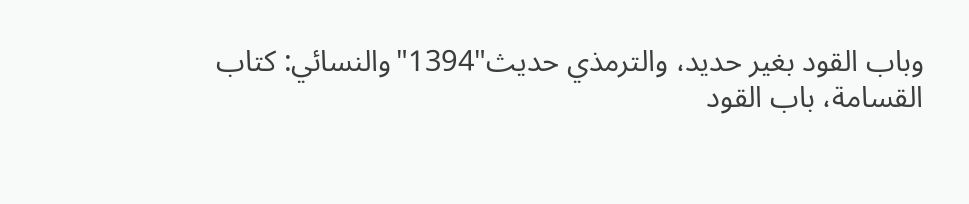وباب القود بغير حديد، والترمذي حديث"1394"والنسائي: كتاب القسامة، باب القود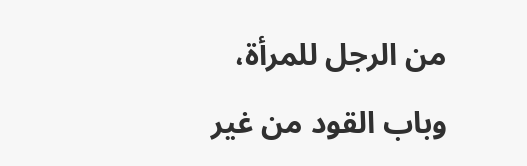من الرجل للمرأة، وباب القود من غير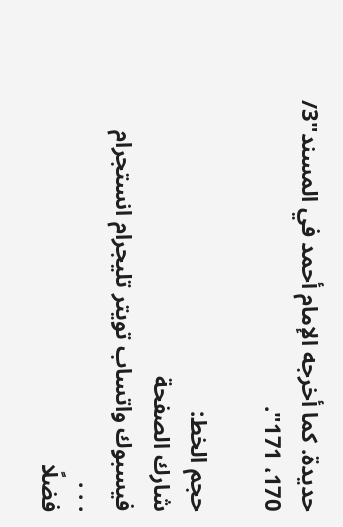حديدة. كما أخرجه الإمام أحمد في المسند"3/ 170، 171".

حجم الخط:
شارك الصفحة
فيسبوك واتساب تويتر تليجرام انستجرام
. . .
فضلًا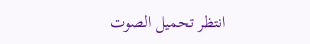انتظر تحميل الصوت